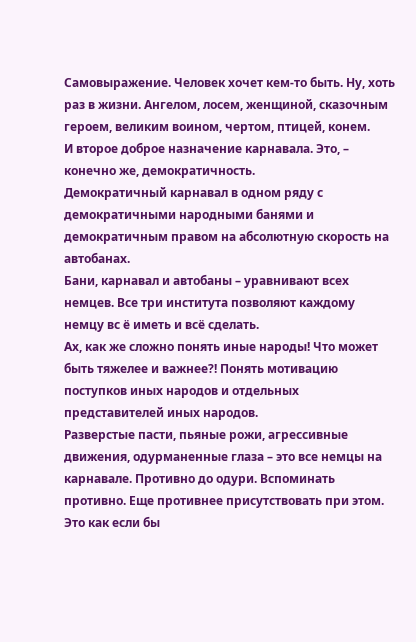Самовыражение. Человек хочет кем-то быть. Ну, хоть раз в жизни. Ангелом, лосем, женщиной, сказочным героем, великим воином, чертом, птицей, конем.
И второе доброе назначение карнавала. Это, – конечно же, демократичность.
Демократичный карнавал в одном ряду с демократичными народными банями и демократичным правом на абсолютную скорость на автобанах.
Бани, карнавал и автобаны – уравнивают всех немцев. Все три института позволяют каждому немцу вс ё иметь и всё сделать.
Ах, как же сложно понять иные народы! Что может быть тяжелее и важнее?! Понять мотивацию поступков иных народов и отдельных представителей иных народов.
Разверстые пасти, пьяные рожи, агрессивные движения, одурманенные глаза – это все немцы на карнавале. Противно до одури. Вспоминать противно. Еще противнее присутствовать при этом. Это как если бы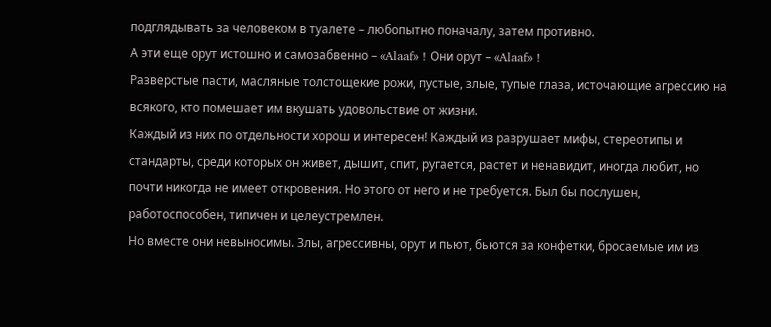подглядывать за человеком в туалете – любопытно поначалу, затем противно.
А эти еще орут истошно и самозабвенно – «Alaaf» ! Они орут – «Alaaf» !
Разверстые пасти, масляные толстощекие рожи, пустые, злые, тупые глаза, источающие агрессию на всякого, кто помешает им вкушать удовольствие от жизни.
Каждый из них по отдельности хорош и интересен! Каждый из разрушает мифы, стереотипы и стандарты, среди которых он живет, дышит, спит, ругается, растет и ненавидит, иногда любит, но почти никогда не имеет откровения. Но этого от него и не требуется. Был бы послушен, работоспособен, типичен и целеустремлен.
Но вместе они невыносимы. Злы, агрессивны, орут и пьют, бьются за конфетки, бросаемые им из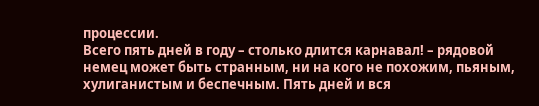процессии.
Всего пять дней в году – столько длится карнавал! – рядовой немец может быть странным, ни на кого не похожим, пьяным, хулиганистым и беспечным. Пять дней и вся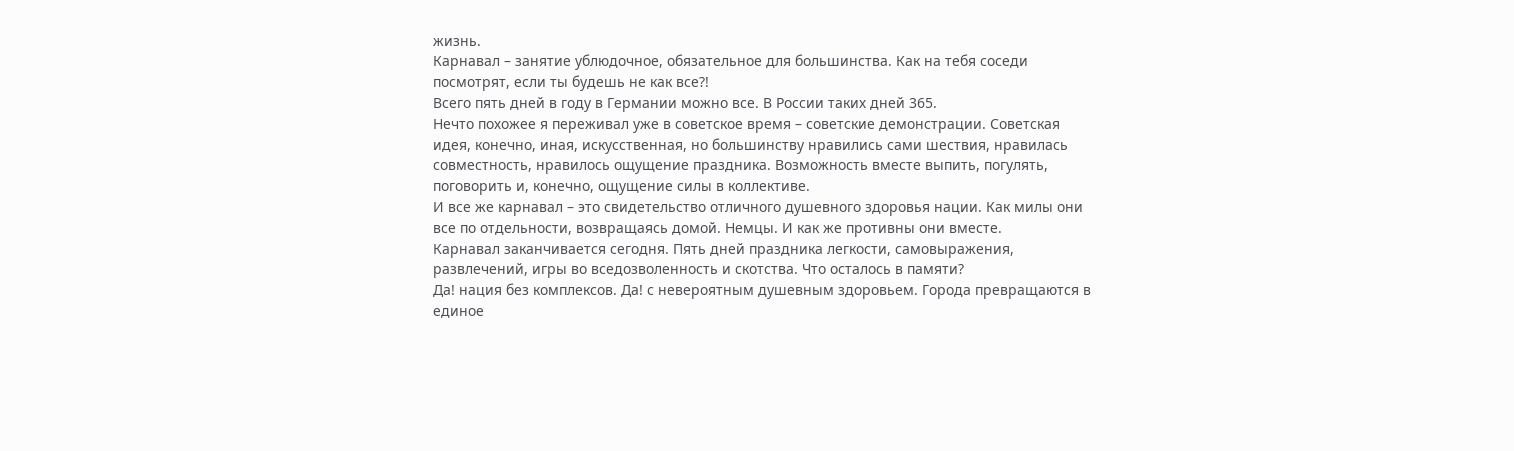жизнь.
Карнавал – занятие ублюдочное, обязательное для большинства. Как на тебя соседи посмотрят, если ты будешь не как все?!
Всего пять дней в году в Германии можно все. В России таких дней 365.
Нечто похожее я переживал уже в советское время – советские демонстрации. Советская идея, конечно, иная, искусственная, но большинству нравились сами шествия, нравилась совместность, нравилось ощущение праздника. Возможность вместе выпить, погулять, поговорить и, конечно, ощущение силы в коллективе.
И все же карнавал – это свидетельство отличного душевного здоровья нации. Как милы они все по отдельности, возвращаясь домой. Немцы. И как же противны они вместе.
Карнавал заканчивается сегодня. Пять дней праздника легкости, самовыражения, развлечений, игры во вседозволенность и скотства. Что осталось в памяти?
Да! нация без комплексов. Да! с невероятным душевным здоровьем. Города превращаются в единое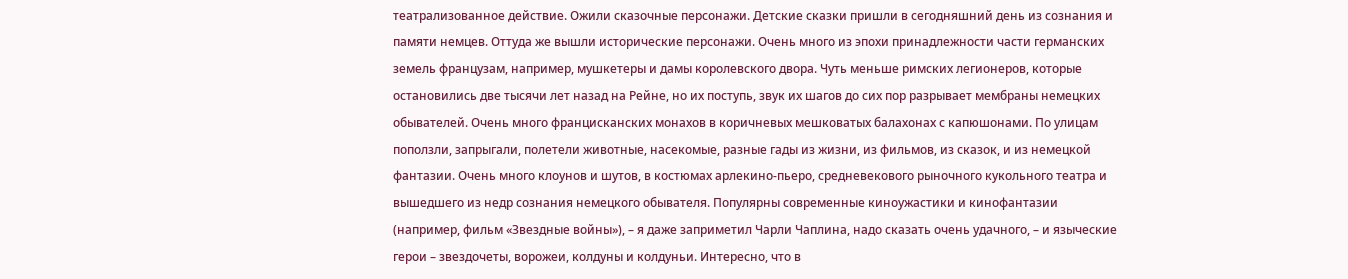театрализованное действие. Ожили сказочные персонажи. Детские сказки пришли в сегодняшний день из сознания и памяти немцев. Оттуда же вышли исторические персонажи. Очень много из эпохи принадлежности части германских земель французам, например, мушкетеры и дамы королевского двора. Чуть меньше римских легионеров, которые остановились две тысячи лет назад на Рейне, но их поступь, звук их шагов до сих пор разрывает мембраны немецких обывателей. Очень много францисканских монахов в коричневых мешковатых балахонах с капюшонами. По улицам поползли, запрыгали, полетели животные, насекомые, разные гады из жизни, из фильмов, из сказок, и из немецкой фантазии. Очень много клоунов и шутов, в костюмах арлекино-пьеро, средневекового рыночного кукольного театра и вышедшего из недр сознания немецкого обывателя. Популярны современные киноужастики и кинофантазии (например, фильм «Звездные войны»), – я даже заприметил Чарли Чаплина, надо сказать очень удачного, – и языческие герои – звездочеты, ворожеи, колдуны и колдуньи. Интересно, что в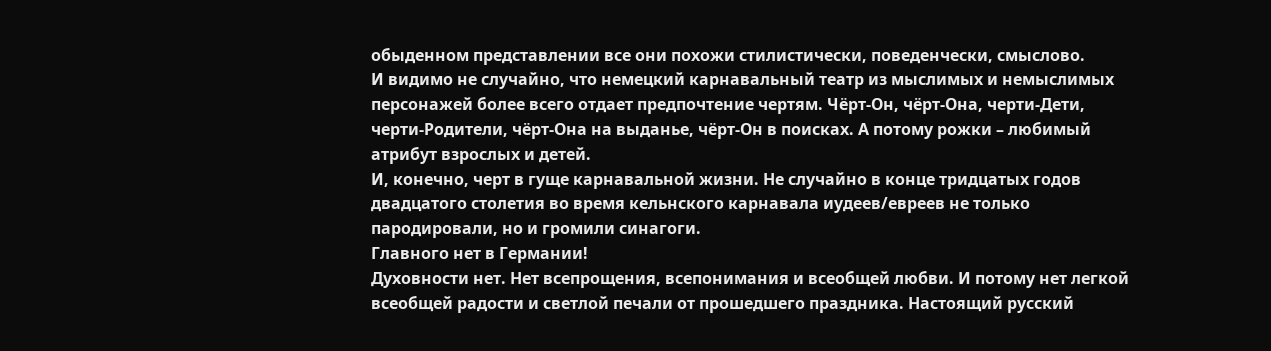обыденном представлении все они похожи стилистически, поведенчески, смыслово.
И видимо не случайно, что немецкий карнавальный театр из мыслимых и немыслимых персонажей более всего отдает предпочтение чертям. Чёрт-Он, чёрт-Она, черти-Дети, черти-Родители, чёрт-Она на выданье, чёрт-Он в поисках. А потому рожки – любимый атрибут взрослых и детей.
И, конечно, черт в гуще карнавальной жизни. Не случайно в конце тридцатых годов двадцатого столетия во время кельнского карнавала иудеев/евреев не только пародировали, но и громили синагоги.
Главного нет в Германии!
Духовности нет. Нет всепрощения, всепонимания и всеобщей любви. И потому нет легкой всеобщей радости и светлой печали от прошедшего праздника. Настоящий русский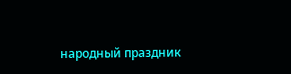народный праздник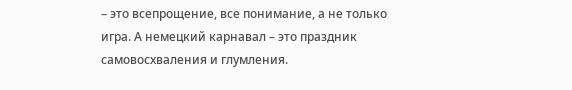– это всепрощение, все понимание, а не только игра. А немецкий карнавал – это праздник самовосхваления и глумления.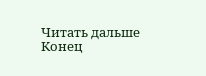Читать дальше
Конец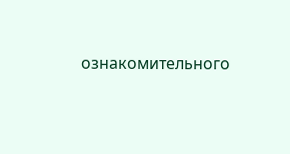ознакомительного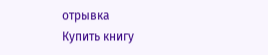отрывка
Купить книгу